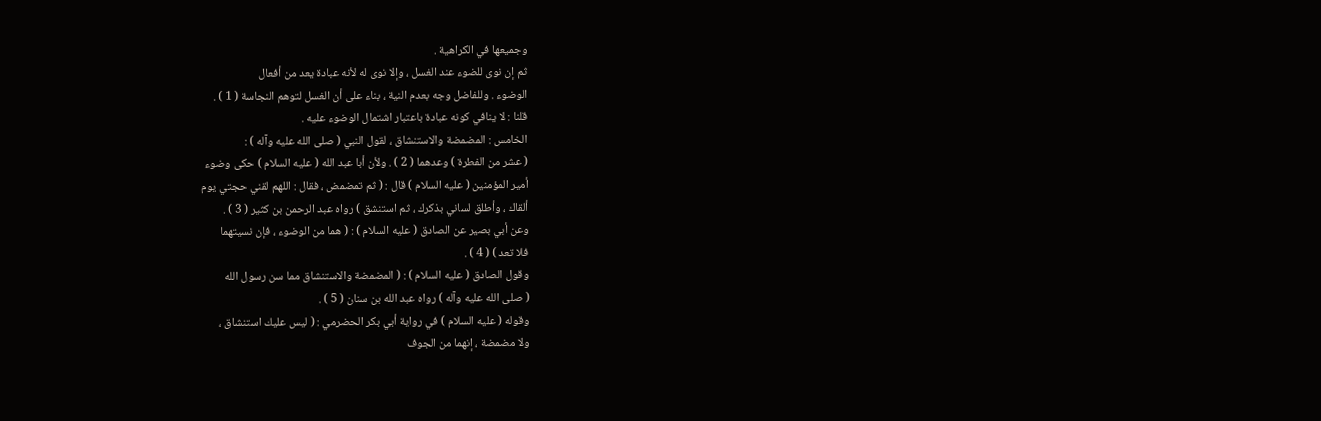وجميعها في الكراهية .
ثم إن نوى للضوء عند الغسل ، وإلا نوى له لأنه عبادة يعد من أفعال
الوضوء . وللفاضل وجه بعدم النية ، بناء على أن الغسل لتوهم النجاسة ( 1 ) .
قلنا : لا ينافي كونه عبادة باعتبار اشتمال الوضوء عليه .
الخامس : المضمضة والاستنشاق ، لقول النبي ( صلى الله عليه وآله ) :
( عشر من الفطرة ) وعدهما ( 2 ) . ولأن أبا عبد الله ( عليه السلام ) حكى وضوء
أمير المؤمنين ( عليه السلام ) قال : ( ثم تمضمض ، فقال : اللهم لقني حجتي يوم
ألقاك ، وأطلق لساني بذكرك ، ثم استنشق ) رواه عبد الرحمن بن كثير ( 3 ) .
وعن أبي بصير عن الصادق ( عليه السلام ) : ( هما من الوضوء ، فإن نسيتهما
فلا تعد ) ( 4 ) .
وقول الصادق ( عليه السلام ) : ( المضمضة والاستنشاق مما سن رسول الله
( صلى الله عليه وآله ) رواه عبد الله بن سنان ( 5 ) .
وقوله ( عليه السلام ) في رواية أبي بكر الحضرمي : ( ليس عليك استنشاق ،
ولا مضمضة ، إنهما من الجوف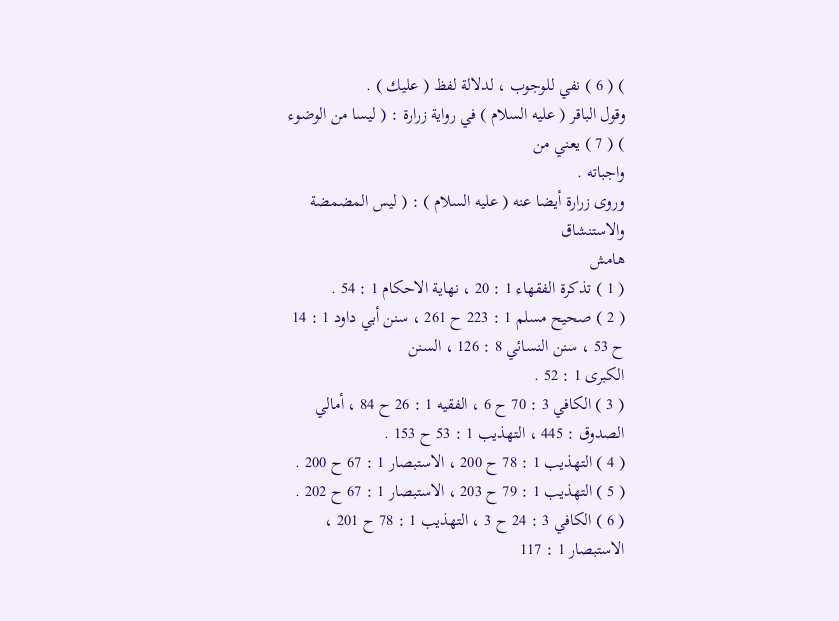) ( 6 ) نفي للوجوب ، لدلالة لفظ ( عليك ) .
وقول الباقر ( عليه السلام ) في رواية زرارة : ( ليسا من الوضوء ) ( 7 ) يعني من
واجباته .
وروى زرارة أيضا عنه ( عليه السلام ) : ( ليس المضمضة والاستنشاق
هامش
( 1 ) تذكرة الفقهاء 1 : 20 ، نهاية الاحكام 1 : 54 .
( 2 ) صحيح مسلم 1 : 223 ح 261 ، سنن أبي داود 1 : 14 ح 53 ، سنن النسائي 8 : 126 ، السنن
الكبرى 1 : 52 .
( 3 ) الكافي 3 : 70 ح 6 ، الفقيه 1 : 26 ح 84 ، أمالي الصدوق : 445 ، التهذيب 1 : 53 ح 153 .
( 4 ) التهذيب 1 : 78 ح 200 ، الاستبصار 1 : 67 ح 200 .
( 5 ) التهذيب 1 : 79 ح 203 ، الاستبصار 1 : 67 ح 202 .
( 6 ) الكافي 3 : 24 ح 3 ، التهذيب 1 : 78 ح 201 ، الاستبصار 1 : 117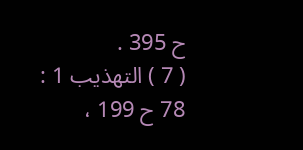ح 395 .
( 7 ) التهذيب 1 : 78 ح 199 ،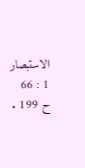الاستبصار 1 : 66 ح 199 .